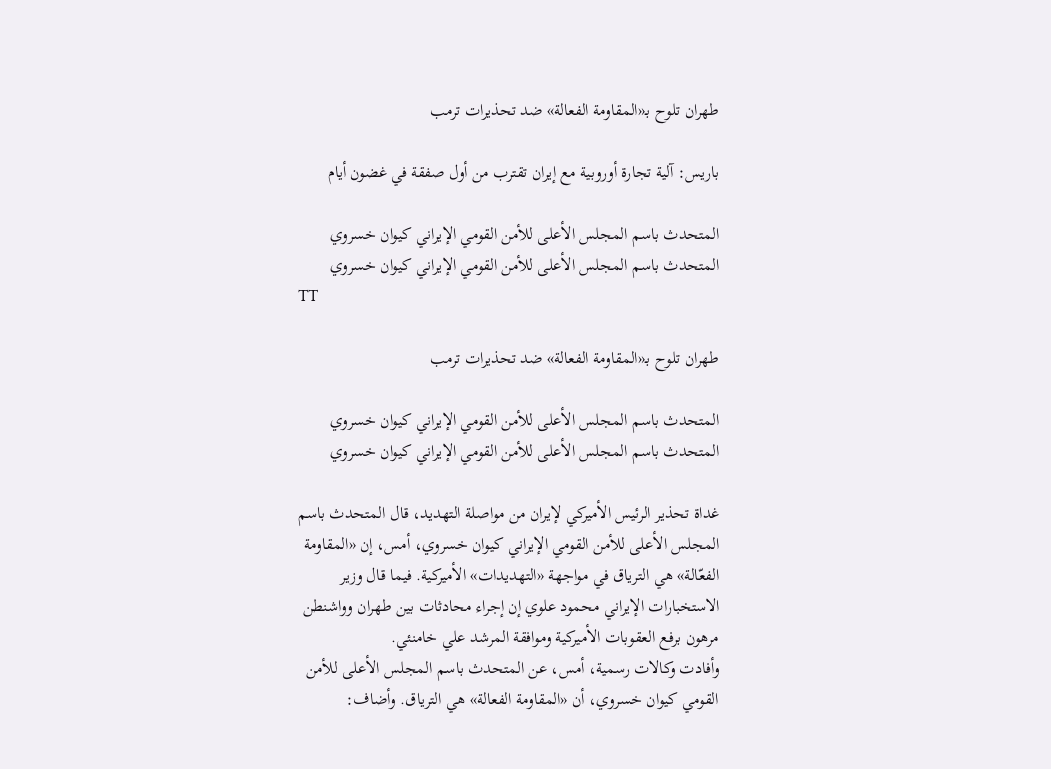طهران تلوح بـ«المقاومة الفعالة» ضد تحذيرات ترمب

باريس: آلية تجارة أوروبية مع إيران تقترب من أول صفقة في غضون أيام

المتحدث باسم المجلس الأعلى للأمن القومي الإيراني كيوان خسروي
المتحدث باسم المجلس الأعلى للأمن القومي الإيراني كيوان خسروي
TT

طهران تلوح بـ«المقاومة الفعالة» ضد تحذيرات ترمب

المتحدث باسم المجلس الأعلى للأمن القومي الإيراني كيوان خسروي
المتحدث باسم المجلس الأعلى للأمن القومي الإيراني كيوان خسروي

غداة تحذير الرئيس الأميركي لإيران من مواصلة التهديد، قال المتحدث باسم المجلس الأعلى للأمن القومي الإيراني كيوان خسروي، أمس، إن «المقاومة الفعّالة» هي الترياق في مواجهة «التهديدات» الأميركية. فيما قال وزير الاستخبارات الإيراني محمود علوي إن إجراء محادثات بين طهران وواشنطن مرهون برفع العقوبات الأميركية وموافقة المرشد علي خامنئي.
وأفادت وكالات رسمية، أمس، عن المتحدث باسم المجلس الأعلى للأمن القومي كيوان خسروي، أن «المقاومة الفعالة» هي الترياق. وأضاف: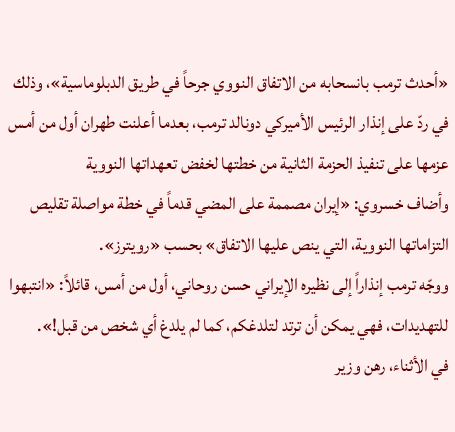«أحدث ترمب بانسحابه من الاتفاق النووي جرحاً في طريق الدبلوماسية»، وذلك في ردّ على إنذار الرئيس الأميركي دونالد ترمب، بعدما أعلنت طهران أول من أمس عزمها على تنفيذ الحزمة الثانية من خطتها لخفض تعهداتها النووية
وأضاف خسروي: «إيران مصممة على المضي قدماً في خطة مواصلة تقليص التزاماتها النووية، التي ينص عليها الاتفاق» بحسب «رويترز».
ووجّه ترمب إنذاراً إلى نظيره الإيراني حسن روحاني، أول من أمس، قائلاً: «انتبهوا للتهديدات، فهي يمكن أن ترتد لتلدغكم، كما لم يلدغ أي شخص من قبل!».
في الأثناء، رهن وزير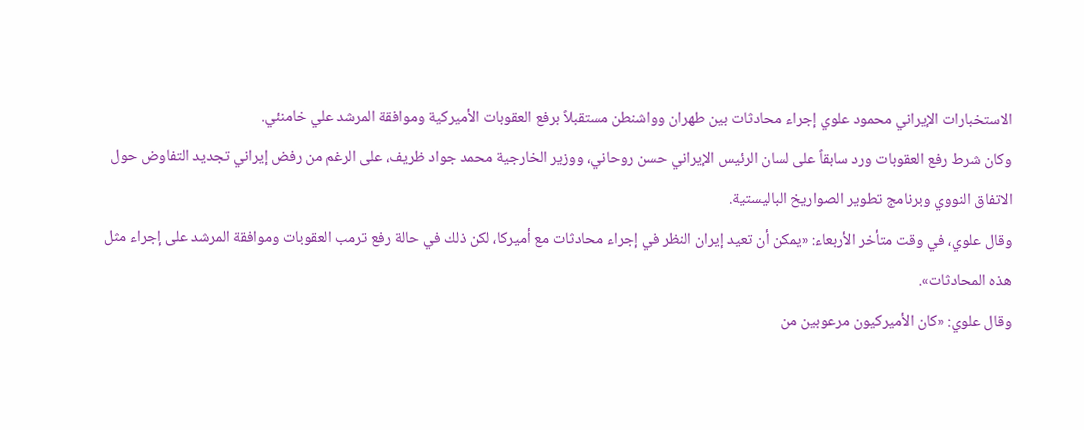الاستخبارات الإيراني محمود علوي إجراء محادثات بين طهران وواشنطن مستقبلاً برفع العقوبات الأميركية وموافقة المرشد علي خامنئي.
وكان شرط رفع العقوبات ورد سابقاً على لسان الرئيس الإيراني حسن روحاني، ووزير الخارجية محمد جواد ظريف، على الرغم من رفض إيراني تجديد التفاوض حول الاتفاق النووي وبرنامج تطوير الصواريخ الباليستية.
وقال علوي، في وقت متأخر الأربعاء: «يمكن أن تعيد إيران النظر في إجراء محادثات مع أميركا، لكن ذلك في حالة رفع ترمب العقوبات وموافقة المرشد على إجراء مثل هذه المحادثات».
وقال علوي: «كان الأميركيون مرعوبين من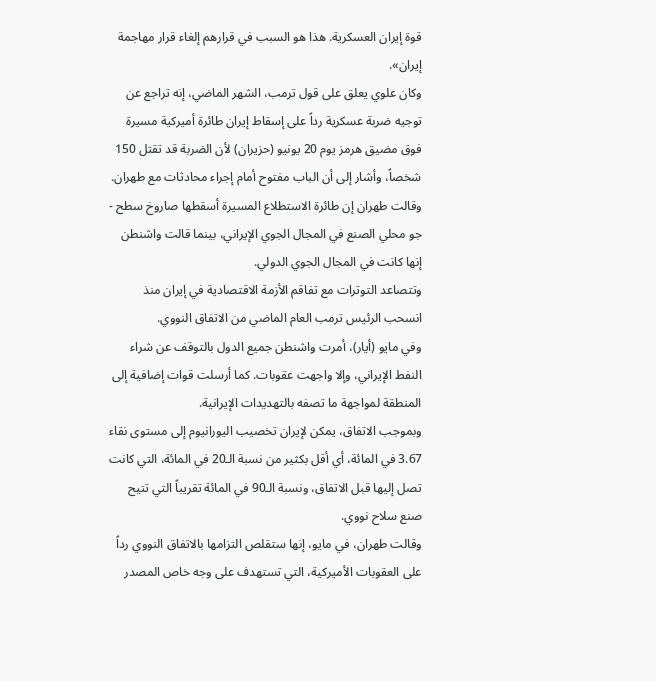قوة إيران العسكرية. هذا هو السبب في قرارهم إلغاء قرار مهاجمة إيران».
وكان علوي يعلق على قول ترمب، الشهر الماضي، إنه تراجع عن توجيه ضربة عسكرية رداً على إسقاط إيران طائرة أميركية مسيرة فوق مضيق هرمز يوم 20 يونيو (حزيران) لأن الضربة قد تقتل 150 شخصاً، وأشار إلى أن الباب مفتوح أمام إجراء محادثات مع طهران.
وقالت طهران إن طائرة الاستطلاع المسيرة أسقطها صاروخ سطح - جو محلي الصنع في المجال الجوي الإيراني، بينما قالت واشنطن إنها كانت في المجال الجوي الدولي.
وتتصاعد التوترات مع تفاقم الأزمة الاقتصادية في إيران منذ انسحب الرئيس ترمب العام الماضي من الاتفاق النووي.
وفي مايو (أيار)، أمرت واشنطن جميع الدول بالتوقف عن شراء النفط الإيراني، وإلا واجهت عقوبات. كما أرسلت قوات إضافية إلى المنطقة لمواجهة ما تصفه بالتهديدات الإيرانية.
وبموجب الاتفاق، يمكن لإيران تخصيب اليورانيوم إلى مستوى نقاء 3.67 في المائة، أي أقل بكثير من نسبة الـ20 في المائة، التي كانت تصل إليها قبل الاتفاق، ونسبة الـ90 في المائة تقريباً التي تتيح صنع سلاح نووي.
وقالت طهران، في مايو، إنها ستقلص التزامها بالاتفاق النووي رداً على العقوبات الأميركية، التي تستهدف على وجه خاص المصدر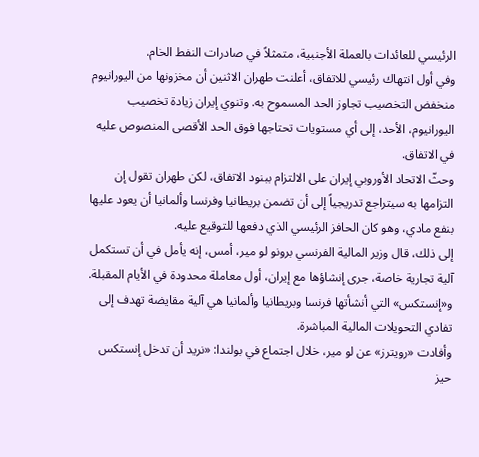الرئيسي للعائدات بالعملة الأجنبية، متمثلاً في صادرات النفط الخام.
وفي أول انتهاك رئيسي للاتفاق، أعلنت طهران الاثنين أن مخزونها من اليورانيوم منخفض التخصيب تجاوز الحد المسموح به. وتنوي إيران زيادة تخصيب اليورانيوم، الأحد، إلى أي مستويات تحتاجها فوق الحد الأقصى المنصوص عليه في الاتفاق.
وحثّ الاتحاد الأوروبي إيران على الالتزام ببنود الاتفاق، لكن طهران تقول إن التزامها به سيتراجع تدريجياً إلى أن تضمن بريطانيا وفرنسا وألمانيا أن يعود عليها بنفع مادي، وهو كان الحافز الرئيسي الذي دفعها للتوقيع عليه.
إلى ذلك، قال وزير المالية الفرنسي برونو لو مير، أمس، إنه يأمل في أن تستكمل آلية تجارية خاصة، جرى إنشاؤها مع إيران، أول معاملة محدودة في الأيام المقبلة. و«إنستكس» التي أنشأتها فرنسا وبريطانيا وألمانيا هي آلية مقايضة تهدف إلى تفادي التحويلات المالية المباشرة.
وأفادت «رويترز» عن لو مير، خلال اجتماع في بولندا: «نريد أن تدخل إنستكس حيز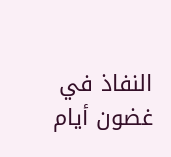النفاذ في غضون أيام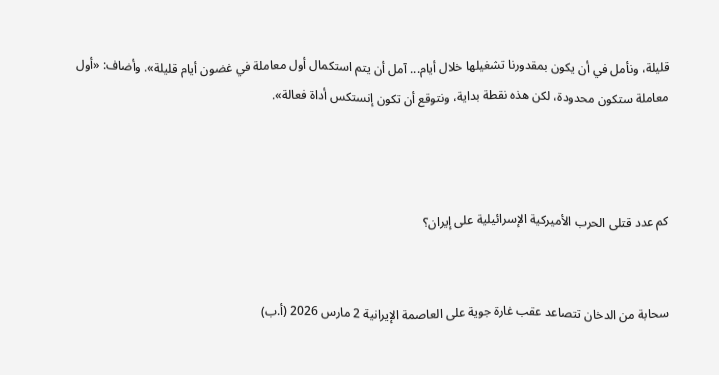قليلة، ونأمل في أن يكون بمقدورنا تشغيلها خلال أيام... آمل أن يتم استكمال أول معاملة في غضون أيام قليلة». وأضاف: «أول معاملة ستكون محدودة، لكن هذه نقطة بداية، ونتوقع أن تكون إنستكس أداة فعالة».



كم عدد قتلى الحرب الأميركية الإسرائيلية على إيران؟


سحابة من الدخان تتصاعد عقب غارة جوية على العاصمة الإيرانية 2 مارس 2026 (أ.ب)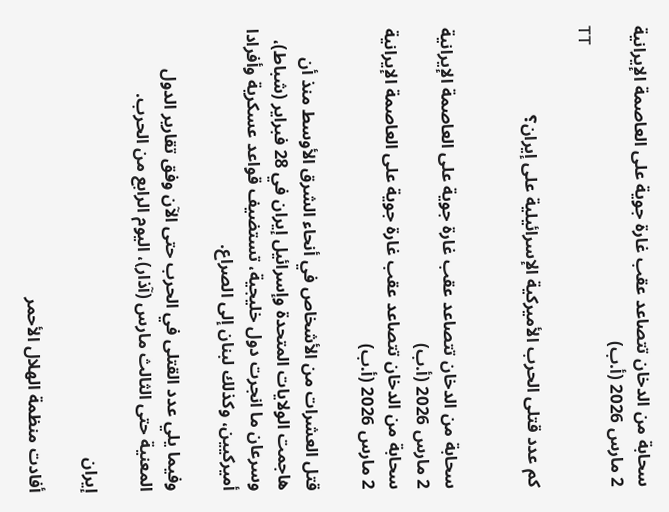سحابة من الدخان تتصاعد عقب غارة جوية على العاصمة الإيرانية 2 مارس 2026 (أ.ب)
TT

كم عدد قتلى الحرب الأميركية الإسرائيلية على إيران؟


سحابة من الدخان تتصاعد عقب غارة جوية على العاصمة الإيرانية 2 مارس 2026 (أ.ب)
سحابة من الدخان تتصاعد عقب غارة جوية على العاصمة الإيرانية 2 مارس 2026 (أ.ب)

قتل العشرات من الأشخاص في أنحاء الشرق الأوسط منذ أن هاجمت الولايات المتحدة وإسرائيل إيران في 28 فبراير (شباط)، وسرعان ما انجرت دول خليجية، تستضيف قواعد عسكرية وأفرادا أميركيين، وكذلك لبنان إلى الصراع.

وفيما يلي عدد القتلى في الحرب حتى الآن وفق تقارير الدول المعنية حتى الثالث مارس (آذار)، اليوم الرابع من الحرب.

إيران

أفادت منظمة ‌الهلال الأحمر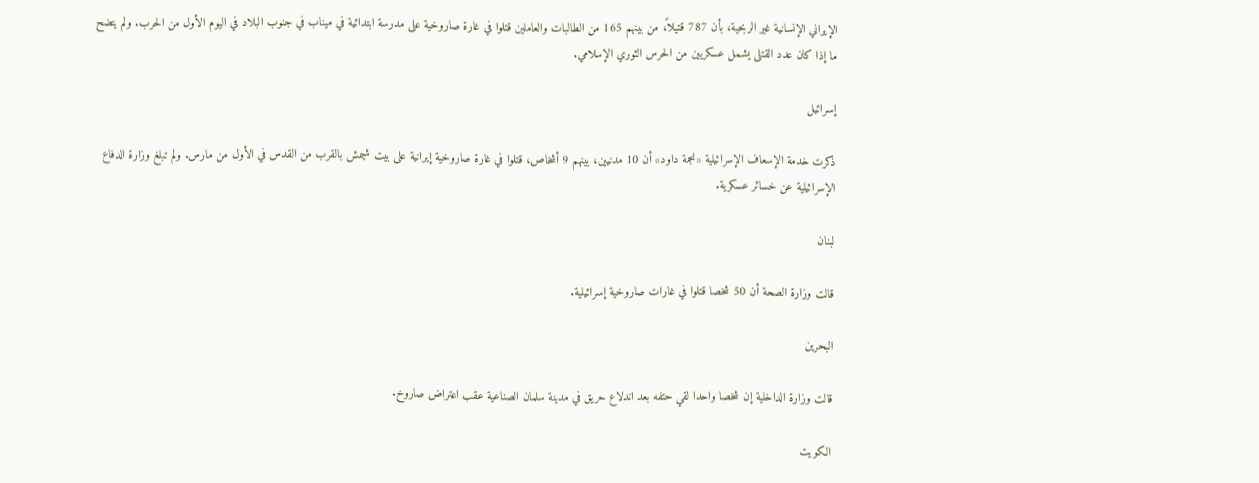الإيراني الإنسانية غير الربحية، بأن 787 قتيلاً، من بينهم 165 من الطالبات والعاملين قتلوا في غارة صاروخية على مدرسة ابتدائية في ميناب في جنوب البلاد في اليوم الأول من الحرب. ولم يتضح ما إذا كان عدد القتلى يشمل عسكريين من الحرس الثوري الإسلامي.

إسرائيل

ذكرت خدمة الإسعاف ‌الإسرائيلية «نجمة داود» أن 10 مدنيين، بينهم 9 أشخاص، قتلوا في غارة صاروخية إيرانية ‌على بيت شيمش بالقرب من القدس في الأول من مارس. ولم تبلغ وزارة الدفاع الإسرائيلية عن خسائر عسكرية.

لبنان

قالت وزارة الصحة أن 50 شخصا ‌قتلوا في غارات صاروخية إسرائيلية.

البحرين

قالت وزارة الداخلية إن شخصا واحدا لقي حتفه بعد اندلاع حريق في مدينة سلمان الصناعية عقب اعتراض صاروخ.

الكويت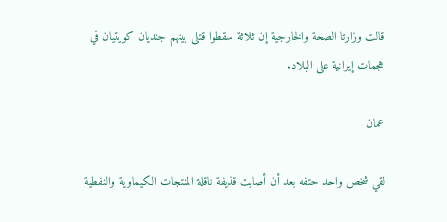قالت وزارتا الصحة والخارجية إن ثلاثة سقطوا قتلى بينهم جنديان كويتيان في هجمات إيرانية على البلاد.

عمان

لقي شخص واحد حتفه بعد أن أصابت قذيفة ناقلة المنتجات الكيماوية والنفطية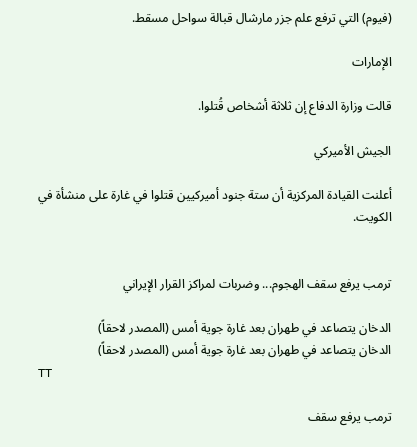(فيوم) التي ترفع علم جزر مارشال قبالة سواحل مسقط.

الإمارات

قالت وزارة الدفاع إن ثلاثة أشخاص قُتلوا.

الجيش الأميركي

أعلنت القيادة المركزية أن ستة جنود أميركيين قتلوا في غارة على منشأة في الكويت.


ترمب يرفع سقف الهجوم... وضربات لمراكز القرار الإيراني

الدخان يتصاعد في طهران بعد غارة جوية أمس (المصدر لاحقاً)
الدخان يتصاعد في طهران بعد غارة جوية أمس (المصدر لاحقاً)
TT

ترمب يرفع سقف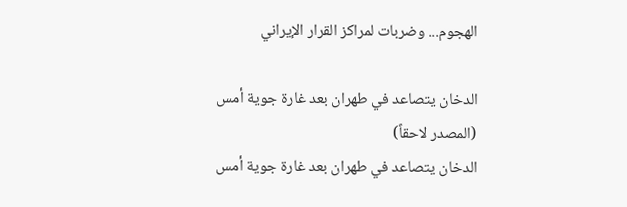الهجوم... وضربات لمراكز القرار الإيراني

الدخان يتصاعد في طهران بعد غارة جوية أمس (المصدر لاحقاً)
الدخان يتصاعد في طهران بعد غارة جوية أمس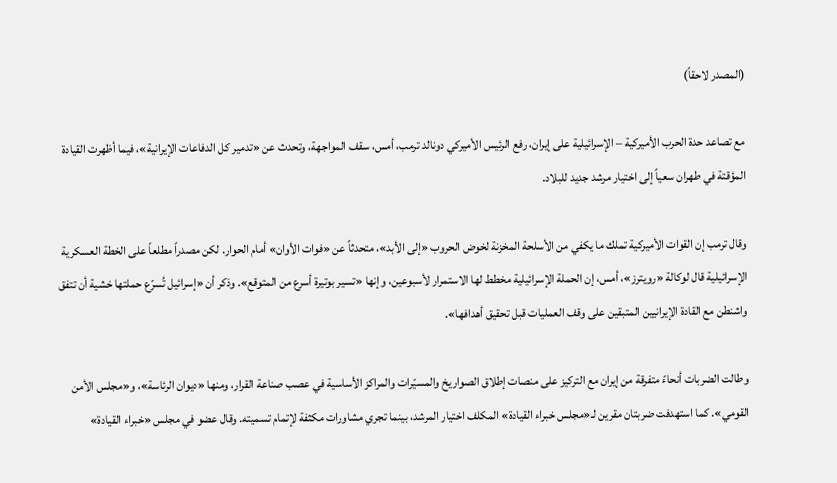(المصدر لاحقاً)

مع تصاعد حدة الحرب الأميركية – الإسرائيلية على إيران، رفع الرئيس الأميركي دونالد ترمب، أمس، سقف المواجهة، وتحدث عن «تدمير كل الدفاعات الإيرانية»، فيما أظهرت القيادة المؤقتة في طهران سعياً إلى اختيار مرشد جديد للبلاد.

وقال ترمب إن القوات الأميركية تملك ما يكفي من الأسلحة المخزنة لخوض الحروب «إلى الأبد»، متحدثاً عن «فوات الأوان» أمام الحوار. لكن مصدراً مطلعاً على الخطة العسكرية الإسرائيلية قال لوكالة «رويترز»، أمس، إن الحملة الإسرائيلية مخطط لها الاستمرار لأسبوعين، وإنها «تسير بوتيرة أسرع من المتوقع». وذكر أن «إسرائيل تُسرّع حملتها خشية أن تتفق واشنطن مع القادة الإيرانيين المتبقين على وقف العمليات قبل تحقيق أهدافها».

وطالت الضربات أنحاءً متفرقة من إيران مع التركيز على منصات إطلاق الصواريخ والمسيّرات والمراكز الأساسية في عصب صناعة القرار، ومنها «ديوان الرئاسة»، و«مجلس الأمن القومي». كما استهدفت ضربتان مقرين لـ«مجلس خبراء القيادة» المكلف اختيار المرشد، بينما تجري مشاورات مكثفة لإتمام تسميته. وقال عضو في مجلس «خبراء القيادة»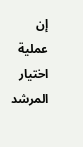إن عملية اختيار المرشد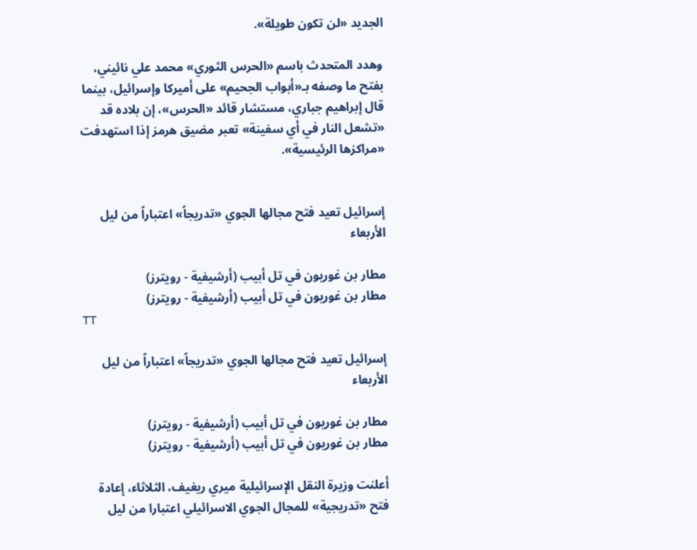الجديد «لن تكون طويلة».

وهدد المتحدث باسم «الحرس الثوري» محمد علي نائيني، بفتح ما وصفه بـ«أبواب الجحيم» على أميركا وإسرائيل، بينما قال إبراهيم جباري، مستشار قائد «الحرس»، إن بلاده قد «تشعل النار في أي سفينة» تعبر مضيق هرمز إذا استهدفت «مراكزها الرئيسية».


إسرائيل تعيد فتح مجالها الجوي «تدريجاً» اعتباراً من ليل الأربعاء

مطار بن غوريون في تل أبيب (أرشيفية - رويترز)
مطار بن غوريون في تل أبيب (أرشيفية - رويترز)
TT

إسرائيل تعيد فتح مجالها الجوي «تدريجاً» اعتباراً من ليل الأربعاء

مطار بن غوريون في تل أبيب (أرشيفية - رويترز)
مطار بن غوريون في تل أبيب (أرشيفية - رويترز)

أعلنت وزيرة النقل الإسرائيلية ميري ريغيف، الثلاثاء، إعادة فتح «تدريجية» للمجال الجوي الاسرائيلي اعتبارا من ليل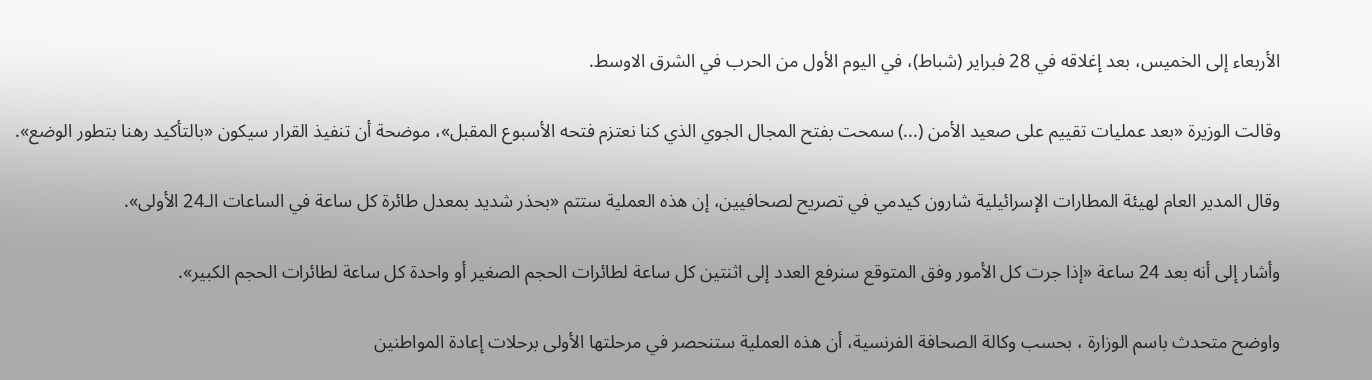الأربعاء إلى الخميس، بعد إغلاقه في 28 فبراير (شباط)، في اليوم الأول من الحرب في الشرق الاوسط.

وقالت الوزيرة «بعد عمليات تقييم على صعيد الأمن (...) سمحت بفتح المجال الجوي الذي كنا نعتزم فتحه الأسبوع المقبل»، موضحة أن تنفيذ القرار سيكون «بالتأكيد رهنا بتطور الوضع».

وقال المدير العام لهيئة المطارات الإسرائيلية شارون كيدمي في تصريح لصحافيين، إن هذه العملية ستتم «بحذر شديد بمعدل طائرة كل ساعة في الساعات الـ24 الأولى».

وأشار إلى أنه بعد 24 ساعة «إذا جرت كل الأمور وفق المتوقع سنرفع العدد إلى اثنتين كل ساعة لطائرات الحجم الصغير أو واحدة كل ساعة لطائرات الحجم الكبير».

واوضح متحدث باسم الوزارة ، بحسب وكالة الصحافة الفرنسية، أن هذه العملية ستنحصر في مرحلتها الأولى برحلات إعادة المواطنين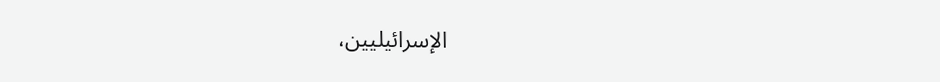الإسرائيليين،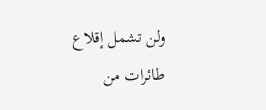ولن تشمل إقلاع طائرات من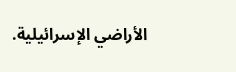الأراضي الإسرائيلية.